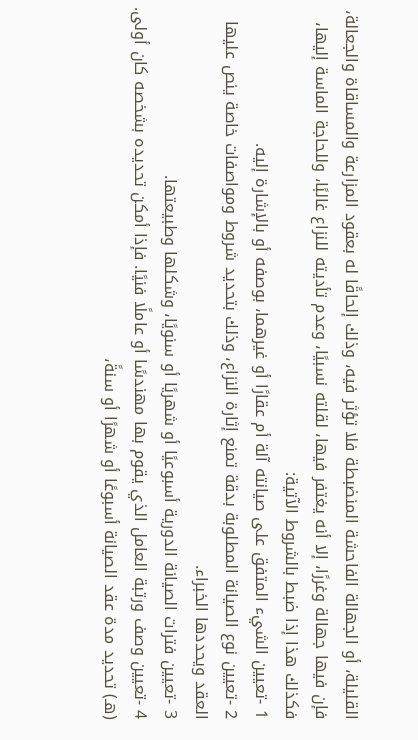القليلة، أو الجهالة الفاحشة المنضبطة فلا تؤثر فيه، وذلك إلحاقًا له بعقود المزارعة والمساقاة والجعالة، فإن فيها جهالة وغررًا، إلا أنه يغتفر فيها، لقلته نسبيًا، وعدم تأديته للنزاع غالبًا، وللحاجة الماسة إليها، فكذلك هذا إذا ضبط بالشروط الآتية:
1 -تعيين الشيء المتفق على صيانته آلة أم عقارًا أو غيرهما، بوصفه أو بالإشارة إليه.
2 -تعيين نوع الصيانة المطلوبة بدقة تمنع إثارة النزاع، وذلك بتحديد شروط ومواصفات خاصة ينص عليها العقد ويحددها الخبراء.
3 -تعيين فترات الصيانة الدورية أسبوعيًا أو شهريًا أو سنويًا، وشكلها وطبيعتها.
4 -تعيين وصف ورتبة العامل الذي يقوم بها مهندسًا أو عاملًا فنيًا. فإذا أمكن تحديده بشخصه كان أولى.
(هـ) تحديد مدة عقد الصيانة أسبوعًا أو شهرًا أو سنةً،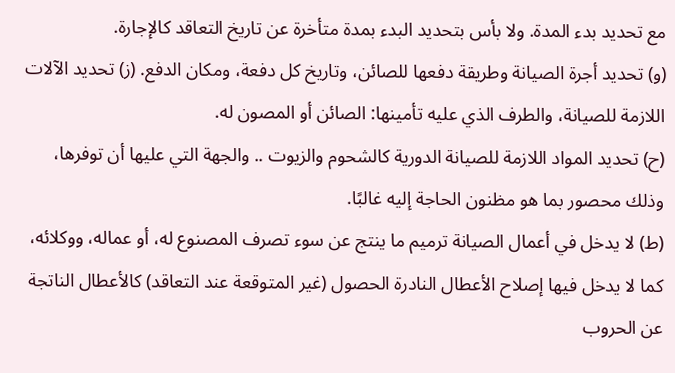مع تحديد بدء المدة. ولا بأس بتحديد البدء بمدة متأخرة عن تاريخ التعاقد كالإجارة.
(و) تحديد أجرة الصيانة وطريقة دفعها للصائن، وتاريخ كل دفعة، ومكان الدفع. (ز) تحديد الآلات اللازمة للصيانة، والطرف الذي عليه تأمينها: الصائن أو المصون له.
(ح) تحديد المواد اللازمة للصيانة الدورية كالشحوم والزيوت .. والجهة التي عليها أن توفرها، وذلك محصور بما هو مظنون الحاجة إليه غالبًا.
(ط) لا يدخل في أعمال الصيانة ترميم ما ينتج عن سوء تصرف المصنوع له، أو عماله، ووكلائه، كما لا يدخل فيها إصلاح الأعطال النادرة الحصول (غير المتوقعة عند التعاقد) كالأعطال الناتجة عن الحروب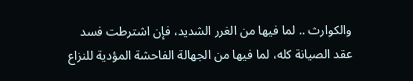والكوارث .. لما فيها من الغرر الشديد، فإن اشترطت فسد عقد الصيانة كله، لما فيها من الجهالة الفاحشة المؤدية للنزاع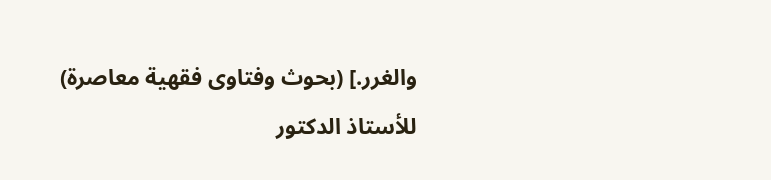والغرر.] (بحوث وفتاوى فقهية معاصرة) للأستاذ الدكتور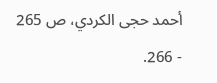أحمد حجى الكردي، ص 265 - 266.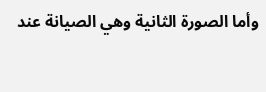وأما الصورة الثانية وهي الصيانة عند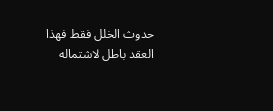حدوث الخلل فقط فهذا العقد باطل لاشتماله